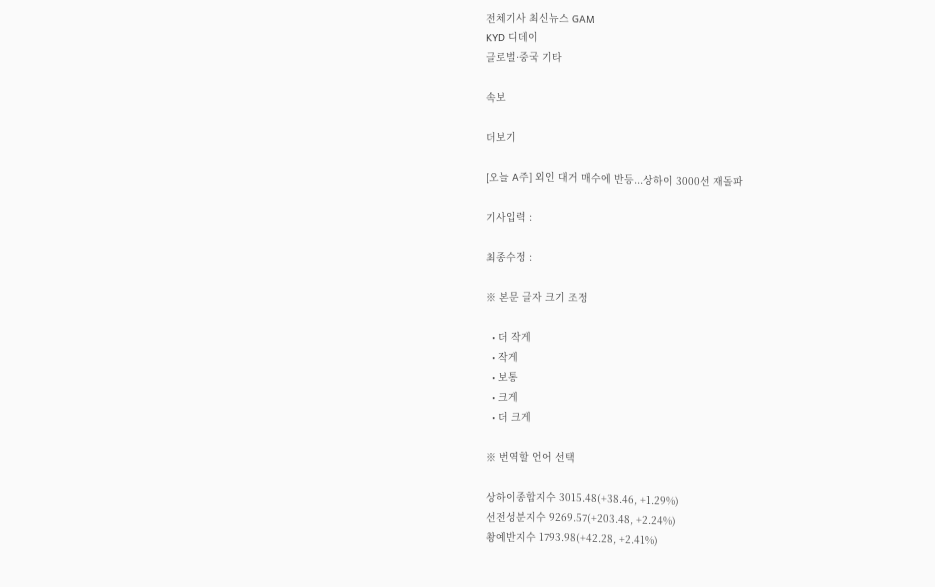전체기사 최신뉴스 GAM
KYD 디데이
글로벌·중국 기타

속보

더보기

[오늘 A주] 외인 대거 매수에 반등...상하이 3000선 재돌파

기사입력 :

최종수정 :

※ 본문 글자 크기 조정

  • 더 작게
  • 작게
  • 보통
  • 크게
  • 더 크게

※ 번역할 언어 선택

상하이종합지수 3015.48(+38.46, +1.29%)
선전성분지수 9269.57(+203.48, +2.24%)
촹예반지수 1793.98(+42.28, +2.41%)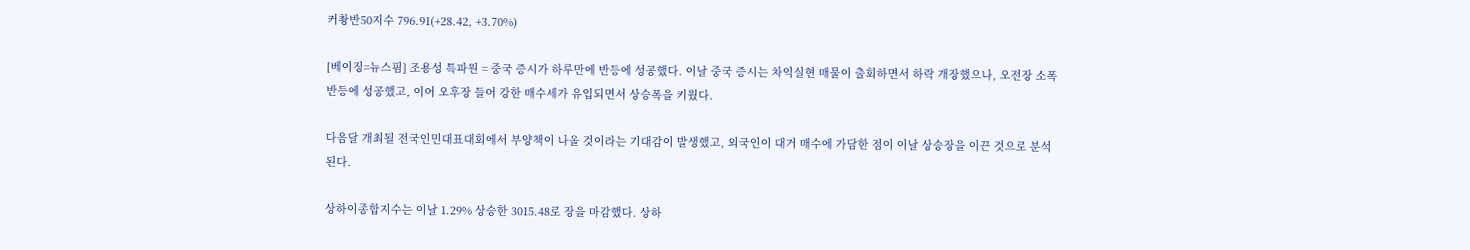커촹반50지수 796.91(+28.42, +3.70%)

[베이징=뉴스핌] 조용성 특파원 = 중국 증시가 하루만에 반등에 성공했다. 이날 중국 증시는 차익실현 매물이 출회하면서 하락 개장했으나, 오전장 소폭 반등에 성공했고, 이어 오후장 들어 강한 매수세가 유입되면서 상승폭을 키웠다.

다음달 개최될 전국인민대표대회에서 부양책이 나올 것이라는 기대감이 발생했고, 외국인이 대거 매수에 가담한 점이 이날 상승장을 이끈 것으로 분석된다.

상하이종합지수는 이날 1.29% 상승한 3015.48로 장을 마감했다. 상하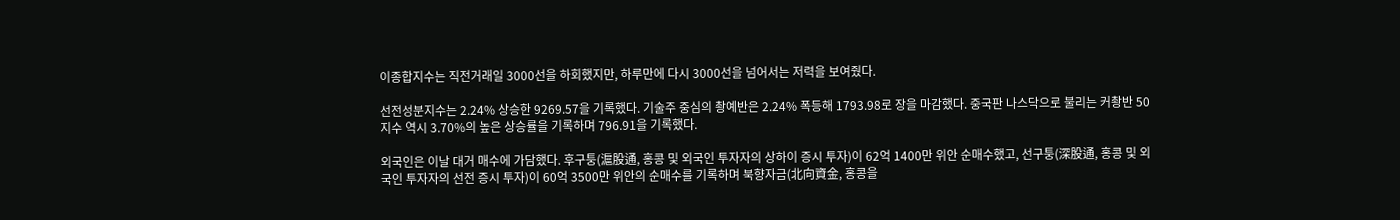이종합지수는 직전거래일 3000선을 하회했지만, 하루만에 다시 3000선을 넘어서는 저력을 보여줬다.

선전성분지수는 2.24% 상승한 9269.57을 기록했다. 기술주 중심의 촹예반은 2.24% 폭등해 1793.98로 장을 마감했다. 중국판 나스닥으로 불리는 커촹반 50지수 역시 3.70%의 높은 상승률을 기록하며 796.91을 기록했다.

외국인은 이날 대거 매수에 가담했다. 후구퉁(滬股通, 홍콩 및 외국인 투자자의 상하이 증시 투자)이 62억 1400만 위안 순매수했고, 선구퉁(深股通, 홍콩 및 외국인 투자자의 선전 증시 투자)이 60억 3500만 위안의 순매수를 기록하며 북향자금(北向資金, 홍콩을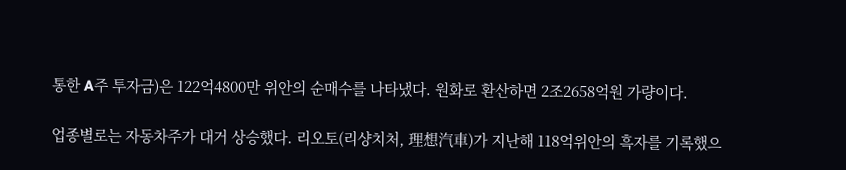통한 A주 투자금)은 122억4800만 위안의 순매수를 나타냈다. 원화로 환산하면 2조2658억원 가량이다.

업종별로는 자동차주가 대거 상승했다. 리오토(리샹치처, 理想汽車)가 지난해 118억위안의 흑자를 기록했으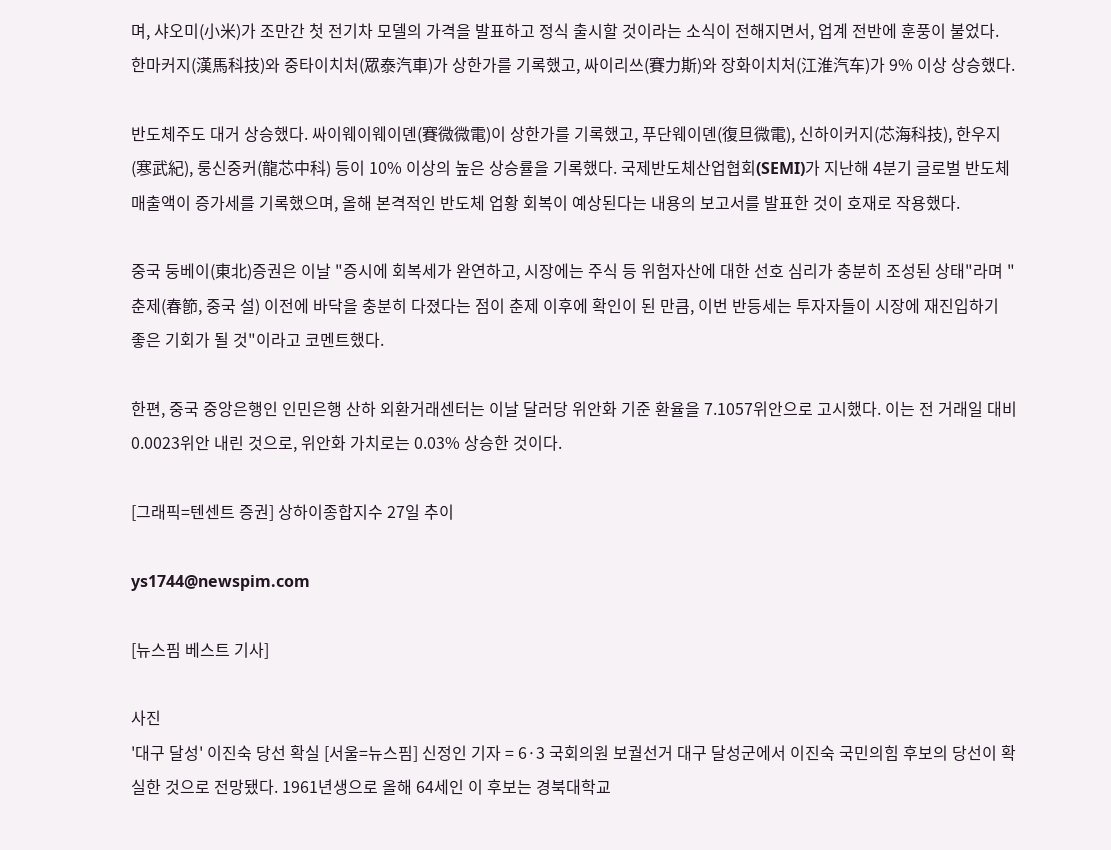며, 샤오미(小米)가 조만간 첫 전기차 모델의 가격을 발표하고 정식 출시할 것이라는 소식이 전해지면서, 업계 전반에 훈풍이 불었다. 한마커지(漢馬科技)와 중타이치처(眾泰汽車)가 상한가를 기록했고, 싸이리쓰(賽力斯)와 장화이치처(江淮汽车)가 9% 이상 상승했다.

반도체주도 대거 상승했다. 싸이웨이웨이뎬(賽微微電)이 상한가를 기록했고, 푸단웨이뎬(復旦微電), 신하이커지(芯海科技), 한우지(寒武紀), 룽신중커(龍芯中科) 등이 10% 이상의 높은 상승률을 기록했다. 국제반도체산업협회(SEMI)가 지난해 4분기 글로벌 반도체 매출액이 증가세를 기록했으며, 올해 본격적인 반도체 업황 회복이 예상된다는 내용의 보고서를 발표한 것이 호재로 작용했다.

중국 둥베이(東北)증권은 이날 "증시에 회복세가 완연하고, 시장에는 주식 등 위험자산에 대한 선호 심리가 충분히 조성된 상태"라며 "춘제(春節, 중국 설) 이전에 바닥을 충분히 다졌다는 점이 춘제 이후에 확인이 된 만큼, 이번 반등세는 투자자들이 시장에 재진입하기 좋은 기회가 될 것"이라고 코멘트했다.

한편, 중국 중앙은행인 인민은행 산하 외환거래센터는 이날 달러당 위안화 기준 환율을 7.1057위안으로 고시했다. 이는 전 거래일 대비 0.0023위안 내린 것으로, 위안화 가치로는 0.03% 상승한 것이다.

[그래픽=텐센트 증권] 상하이종합지수 27일 추이

ys1744@newspim.com

[뉴스핌 베스트 기사]

사진
'대구 달성' 이진숙 당선 확실 [서울=뉴스핌] 신정인 기자 = 6·3 국회의원 보궐선거 대구 달성군에서 이진숙 국민의힘 후보의 당선이 확실한 것으로 전망됐다. 1961년생으로 올해 64세인 이 후보는 경북대학교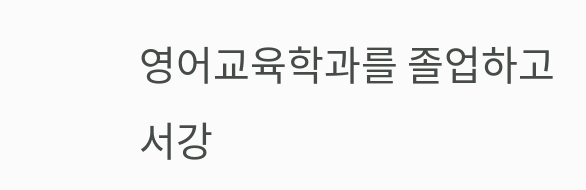영어교육학과를 졸업하고 서강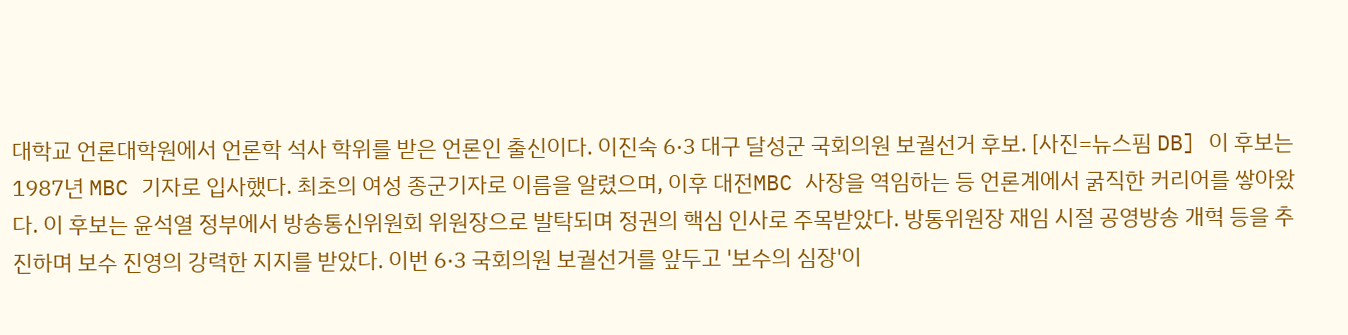대학교 언론대학원에서 언론학 석사 학위를 받은 언론인 출신이다. 이진숙 6·3 대구 달성군 국회의원 보궐선거 후보. [사진=뉴스핌 DB] 이 후보는 1987년 MBC 기자로 입사했다. 최초의 여성 종군기자로 이름을 알렸으며, 이후 대전MBC 사장을 역임하는 등 언론계에서 굵직한 커리어를 쌓아왔다. 이 후보는 윤석열 정부에서 방송통신위원회 위원장으로 발탁되며 정권의 핵심 인사로 주목받았다. 방통위원장 재임 시절 공영방송 개혁 등을 추진하며 보수 진영의 강력한 지지를 받았다. 이번 6·3 국회의원 보궐선거를 앞두고 '보수의 심장'이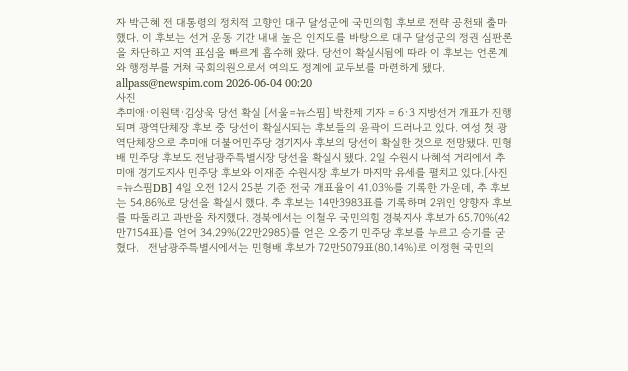자 박근혜 전 대통령의 정치적 고향인 대구 달성군에 국민의힘 후보로 전략 공천돼 출마했다. 이 후보는 선거 운동 기간 내내 높은 인지도를 바탕으로 대구 달성군의 정권 심판론을 차단하고 지역 표심을 빠르게 흡수해 왔다. 당선이 확실시됨에 따라 이 후보는 언론계와 행정부를 거쳐 국회의원으로서 여의도 정계에 교두보를 마련하게 됐다. allpass@newspim.com 2026-06-04 00:20
사진
추미애·이원택·김상욱 당선 확실 [서울=뉴스핌] 박찬제 기자 = 6·3 지방선거 개표가 진행되며 광역단체장 후보 중 당선이 확실시되는 후보들의 윤곽이 드러나고 있다. 여성 첫 광역단체장으로 추미애 더불어민주당 경기지사 후보의 당선이 확실한 것으로 전망됐다. 민형배 민주당 후보도 전남광주특별시장 당선을 확실시 됐다. 2일 수원시 나혜석 거리에서 추미애 경기도지사 민주당 후보와 이재준 수원시장 후보가 마지막 유세를 펼치고 있다.[사진=뉴스핌DB] 4일 오전 12시 25분 기준 전국 개표율이 41.03%를 기록한 가운데, 추 후보는 54.86%로 당선을 확실시 했다. 추 후보는 14만3983표를 기록하며 2위인 양향자 후보를 따돌리고 과반을 차지했다. 경북에서는 이철우 국민의힘 경북지사 후보가 65.70%(42만7154표)를 얻어 34.29%(22만2985)를 얻은 오중기 민주당 후보를 누르고 승기를 굳혔다.   전남광주특별시에서는 민형배 후보가 72만5079표(80.14%)로 이정현 국민의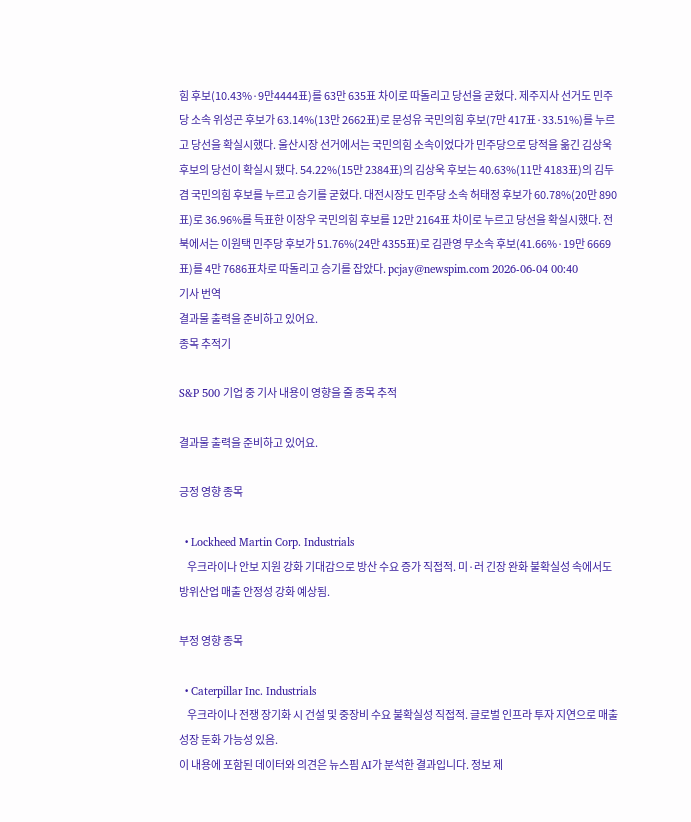힘 후보(10.43%·9만4444표)를 63만 635표 차이로 따돌리고 당선을 굳혔다. 제주지사 선거도 민주당 소속 위성곤 후보가 63.14%(13만 2662표)로 문성유 국민의힘 후보(7만 417표·33.51%)를 누르고 당선을 확실시했다. 울산시장 선거에서는 국민의힘 소속이었다가 민주당으로 당적을 옮긴 김상욱 후보의 당선이 확실시 됐다. 54.22%(15만 2384표)의 김상욱 후보는 40.63%(11만 4183표)의 김두겸 국민의힘 후보를 누르고 승기를 굳혔다. 대전시장도 민주당 소속 허태정 후보가 60.78%(20만 890표)로 36.96%를 득표한 이장우 국민의힘 후보를 12만 2164표 차이로 누르고 당선을 확실시했다. 전북에서는 이원택 민주당 후보가 51.76%(24만 4355표)로 김관영 무소속 후보(41.66%·19만 6669표)를 4만 7686표차로 따돌리고 승기를 잡았다. pcjay@newspim.com 2026-06-04 00:40
기사 번역
결과물 출력을 준비하고 있어요.
종목 추적기

S&P 500 기업 중 기사 내용이 영향을 줄 종목 추적

결과물 출력을 준비하고 있어요.

긍정 영향 종목

  • Lockheed Martin Corp. Industrials
    우크라이나 안보 지원 강화 기대감으로 방산 수요 증가 직접적. 미·러 긴장 완화 불확실성 속에서도 방위산업 매출 안정성 강화 예상됨.

부정 영향 종목

  • Caterpillar Inc. Industrials
    우크라이나 전쟁 장기화 시 건설 및 중장비 수요 불확실성 직접적. 글로벌 인프라 투자 지연으로 매출 성장 둔화 가능성 있음.
이 내용에 포함된 데이터와 의견은 뉴스핌 AI가 분석한 결과입니다. 정보 제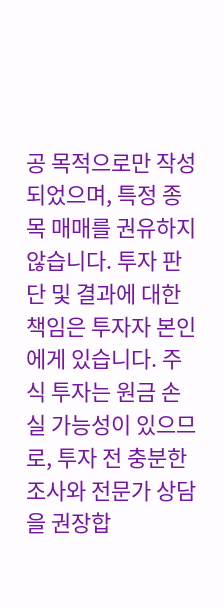공 목적으로만 작성되었으며, 특정 종목 매매를 권유하지 않습니다. 투자 판단 및 결과에 대한 책임은 투자자 본인에게 있습니다. 주식 투자는 원금 손실 가능성이 있으므로, 투자 전 충분한 조사와 전문가 상담을 권장합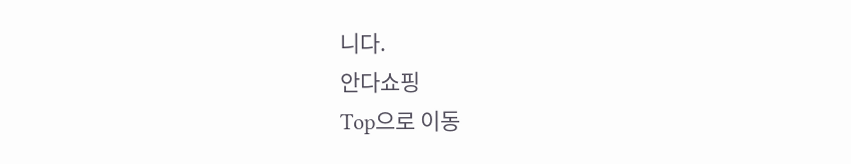니다.
안다쇼핑
Top으로 이동